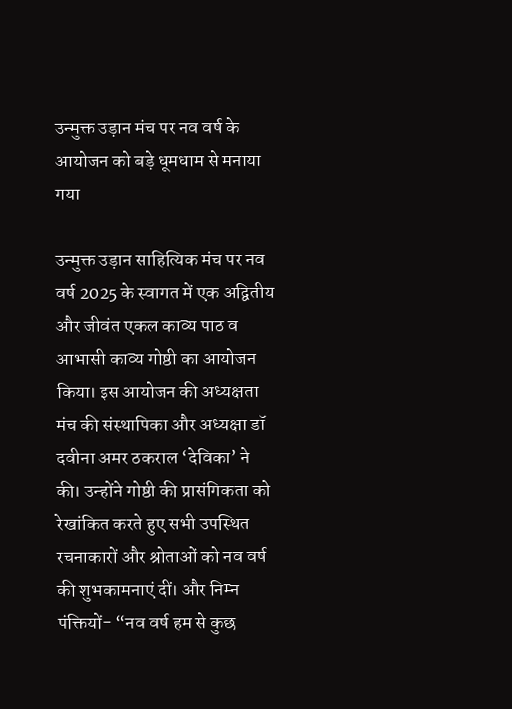उन्मुक्त उड़ान मंच पर नव वर्ष के आयोजन को बड़े धूमधाम से मनाया गया

उन्मुक्त उड़ान साहित्यिक मंच पर नव वर्ष 2025 के स्वागत में एक अद्वितीय और जीवंत एकल काव्य पाठ व आभासी काव्य गोष्ठी का आयोजन किया। इस आयोजन की अध्यक्षता मंच की संस्थापिका और अध्यक्षा डॉ दवीना अमर ठकराल ‘देविका’ ने की। उन्होंने गोष्ठी की प्रासंगिकता को रेखांकित करते हुए सभी उपस्थित रचनाकारों और श्रोताओं को नव वर्ष की शुभकामनाएं दीं। और निम्न पंक्तियों- “नव वर्ष हम से कुछ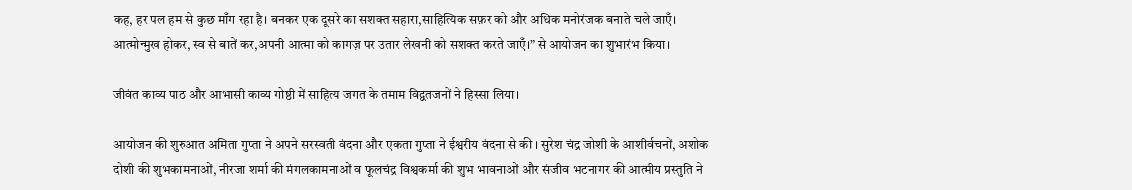कह, हर पल हम से कुछ माँग रहा है। बनकर एक दूसरे का सशक्त सहारा,साहित्यिक सफ़र को और अधिक मनोरंजक बनाते चले जाएँ। आत्मोन्मुख होकर, स्व से बातें कर,अपनी आत्मा को कागज़ पर उतार लेखनी को सशक्त करते जाएँ।” से आयोजन का शुभारंभ किया।

जीवंत काव्य पाठ और आभासी काव्य गोष्ठी में साहित्य जगत के तमाम विद्वतजनों ने हिस्सा लिया।

आयोजन की शुरुआत अमिता गुप्ता ने अपने सरस्वती वंदना और एकता गुप्ता ने ईश्वरीय वंदना से की । सुरेश चंद्र जोशी के आशीर्वचनों, अशोक दोशी की शुभकामनाओं, नीरजा शर्मा की मंगलकामनाओं व फूलचंद्र विश्वकर्मा की शुभ भावनाओं और संजीव भटनागर की आत्मीय प्रस्तुति ने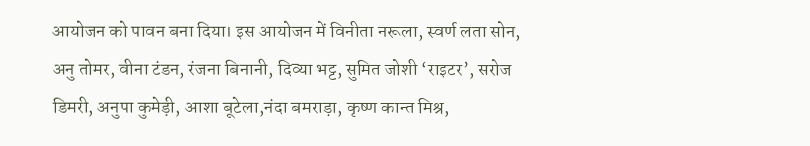आयोजन को पावन बना दिया। इस आयोजन में विनीता नरूला, स्वर्ण लता सोन, अनु तोमर, वीना टंडन, रंजना बिनानी, दिव्या भट्ट, सुमित जोशी ‘राइटर’, सरोज डिमरी, अनुपा कुमेड़ी, आशा बूटेला,नंदा बमराड़ा, कृष्ण कान्त मिश्र,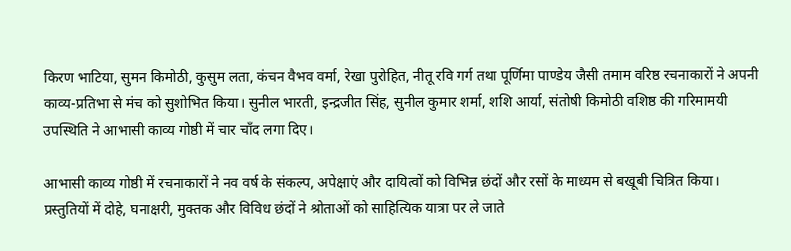किरण भाटिया, सुमन किमोठी, कुसुम लता, कंचन वैभव वर्मा, रेखा पुरोहित, नीतू रवि गर्ग तथा पूर्णिमा पाण्डेय जैसी तमाम वरिष्ठ रचनाकारों ने अपनी काव्य-प्रतिभा से मंच को सुशोभित किया। सुनील भारती, इन्द्रजीत सिंह, सुनील कुमार शर्मा, शशि आर्या, संतोषी किमोठी वशिष्ठ की गरिमामयी उपस्थिति ने आभासी काव्य गोष्ठी में चार चाँद लगा दिए।

आभासी काव्य गोष्ठी में रचनाकारों ने नव वर्ष के संकल्प, अपेक्षाएं और दायित्वों को विभिन्न छंदों और रसों के माध्यम से बखूबी चित्रित किया। प्रस्तुतियों में दोहे, घनाक्षरी, मुक्तक और विविध छंदों ने श्रोताओं को साहित्यिक यात्रा पर ले जाते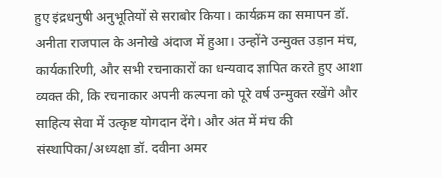हुए इंद्रधनुषी अनुभूतियों से सराबोर किया। कार्यक्रम का समापन डॉ. अनीता राजपाल के अनोखे अंदाज में हुआ। उन्होंने उन्मुक्त उड़ान मंच, कार्यकारिणी, और सभी रचनाकारों का धन्यवाद ज्ञापित करते हुए आशा व्यक्त की, कि रचनाकार अपनी कल्पना को पूरे वर्ष उन्मुक्त रखेंगे और साहित्य सेवा में उत्कृष्ट योगदान देंगे। और अंत में मंच की संस्थापिका/अध्यक्षा डॉ. दवीना अमर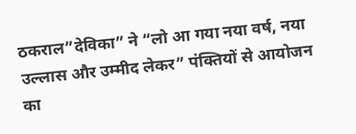ठकराल”देविका” ने “लो आ गया नया वर्ष, नया उल्लास और उम्मीद लेकर” पंक्तियों से आयोजन का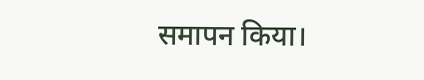समापन किया।